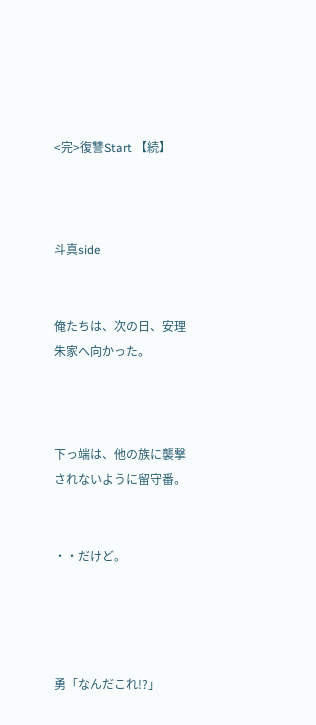<完>復讐Start 【続】



斗真side


俺たちは、次の日、安理朱家へ向かった。



下っ端は、他の族に襲撃されないように留守番。


・・だけど。




勇「なんだこれ!?」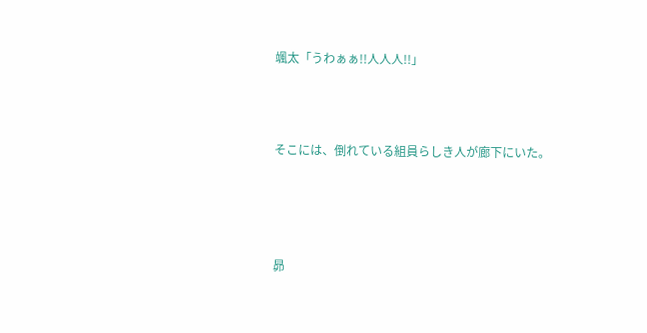颯太「うわぁぁ!!人人人!!」



そこには、倒れている組員らしき人が廊下にいた。




昴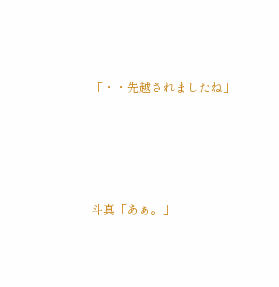「・・先越されましたね」




斗真「あぁ。」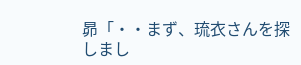昴「・・まず、琉衣さんを探しまし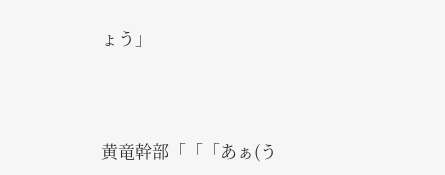ょう」




黄竜幹部「「「あぁ(う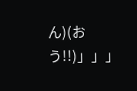ん)(おう!!)」」」